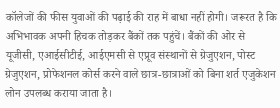कॉलेजों की फीस युवाओं की पढ़ाई की राह में बाधा नहीं होगी। जरूरत है कि अभिभावक अपनी हिचक तोड़कर बैंकों तक पहुंचें। बैंकों की ओर से यूजीसी, एआईसीटीई, आईएमसी से एप्रूव संस्थानों से ग्रेजुएशन, पोस्ट ग्रेजुएशन, प्रोफेशनल कोर्स करने वाले छात्र-छात्राओं को बिना शर्त एजुकेशन लोन उपलब्ध कराया जाता है।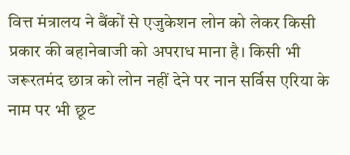वित्त मंत्रालय ने बैंकों से एजुकेशन लोन को लेकर किसी प्रकार की बहानेबाजी को अपराध माना है। किसी भी जरूरतमंद छात्र को लोन नहीं देने पर नान सर्विस एरिया के नाम पर भी छूट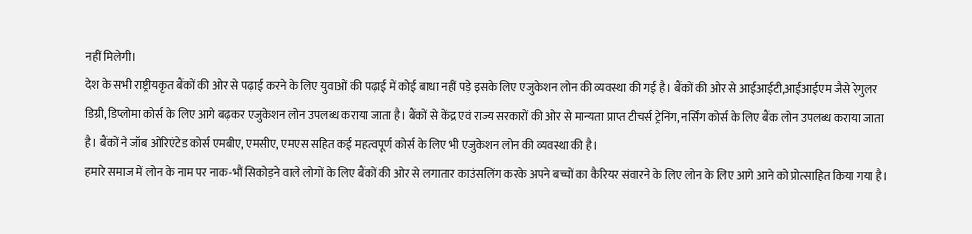नहीं मिलेगी।
देश के सभी राष्ट्रीयकृत बैंकों की ओर से पढ़ाई करने के लिए युवाओं की पढ़ाई में कोई बाधा नहीं पड़े इसके लिए एजुकेशन लोन की व्यवस्था की गई है। बैंकों की ओर से आईआईटी,आईआईएम जैसे रेगुलर डिग्री, डिप्लोमा कोर्स के लिए आगे बढ़कर एजुकेशन लोन उपलब्ध कराया जाता है। बैंकों से केंद्र एवं राज्य सरकारों की ओर से मान्यता प्राप्त टीचर्स ट्रेनिंग, नर्सिंग कोर्स के लिए बैंक लोन उपलब्ध कराया जाता है। बैंकों ने जॉब ओरिएंटेड कोर्स एमबीए, एमसीए, एमएस सहित कई महत्वपूर्ण कोर्स के लिए भी एजुकेशन लोन की व्यवस्था की है।
हमारे समाज में लोन के नाम पर नाक-भौं सिकोड़ने वाले लोगों के लिए बैंकों की ओर से लगातार काउंसलिंग करके अपने बच्चों का कैरियर संवारने के लिए लोन के लिए आगे आने को प्रोत्साहित किया गया है।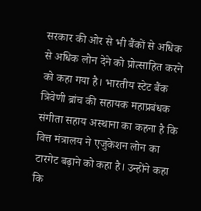सरकार की ओर से भी बैंकों से अधिक से अधिक लोन देने को प्रोत्साहित करने को कहा गया है। भारतीय स्टेट बैंक त्रिवेणी ब्रांच की सहायक महाप्रबंधक संगीता सहाय अस्थाना का कहना है कि वित्त मंत्रालय ने एजुकेशन लोन का टारगेट बढ़ाने को कहा है। उन्होंने कहा कि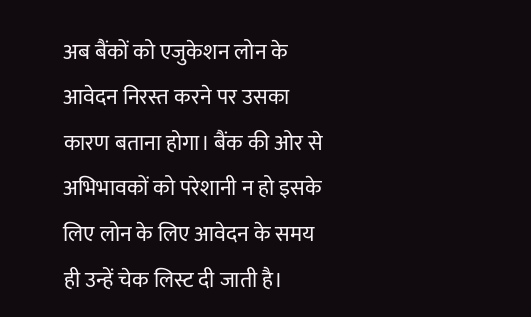अब बैंकों को एजुकेशन लोन के आवेदन निरस्त करने पर उसका कारण बताना होगा। बैंक की ओर से अभिभावकों को परेशानी न हो इसके लिए लोन के लिए आवेदन के समय ही उन्हें चेक लिस्ट दी जाती है।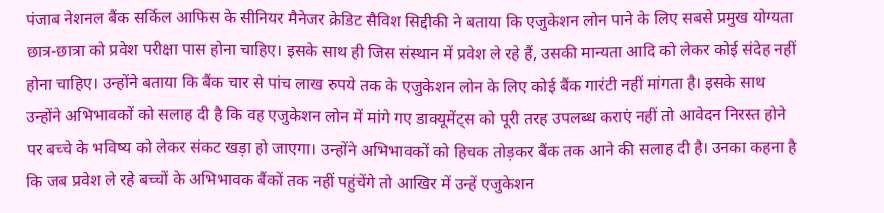पंजाब नेशनल बैंक सर्किल आफिस के सीनियर मैनेजर क्रेडिट सैविश सिद्दीकी ने बताया कि एजुकेशन लोन पाने के लिए सबसे प्रमुख योग्यता छात्र-छात्रा को प्रवेश परीक्षा पास होना चाहिए। इसके साथ ही जिस संस्थान में प्रवेश ले रहे हैं, उसकी मान्यता आदि को लेकर कोई संदेह नहीं होना चाहिए। उन्होंने बताया कि बैंक चार से पांच लाख रुपये तक के एजुकेशन लोन के लिए कोई बैंक गारंटी नहीं मांगता है। इसके साथ उन्होंने अभिभावकों को सलाह दी है कि वह एजुकेशन लोन में मांगे गए डाक्यूमेंट्स को पूरी तरह उपलब्ध कराएं नहीं तो आवेदन निरस्त होने पर बच्चे के भविष्य को लेकर संकट खड़ा हो जाएगा। उन्होंने अभिभावकों को हिचक तोड़कर बैंक तक आने की सलाह दी है। उनका कहना है कि जब प्रवेश ले रहे बच्चों के अभिभावक बैंकों तक नहीं पहुंचेंगे तो आखिर में उन्हें एजुकेशन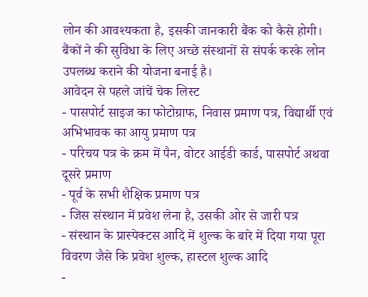लोन की आवश्यकता है, इसकी जानकारी बैंक को कैसे होगी। बैंकों ने की सुविधा के लिए अच्छे संस्थानों से संपर्क करके लोन उपलब्ध कराने की योजना बनाई है।
आवेदन से पहले जांचें चेक लिस्ट
- पासपोर्ट साइज का फोटोग्राफ, निवास प्रमाण पत्र, विद्यार्थी एवं अभिभावक का आयु प्रमाण पत्र
- परिचय पत्र के क्रम में पैन, वोटर आईडी कार्ड, पासपोर्ट अथवा दूसरे प्रमाण
- पूर्व के सभी शैक्षिक प्रमाण पत्र
- जिस संस्थान में प्रवेश लेना है, उसकी ओर से जारी पत्र
- संस्थान के प्रास्पेक्टस आदि में शुल्क के बारे में दिया गया पूरा विवरण जैसे कि प्रवेश शुल्क, हास्टल शुल्क आदि
-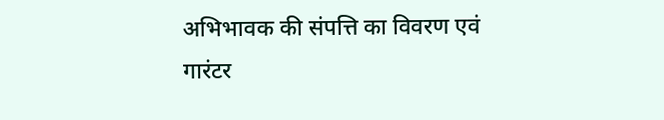अभिभावक की संपत्ति का विवरण एवं गारंटर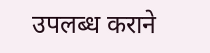उपलब्ध कराने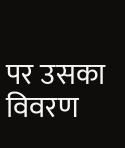पर उसका विवरण